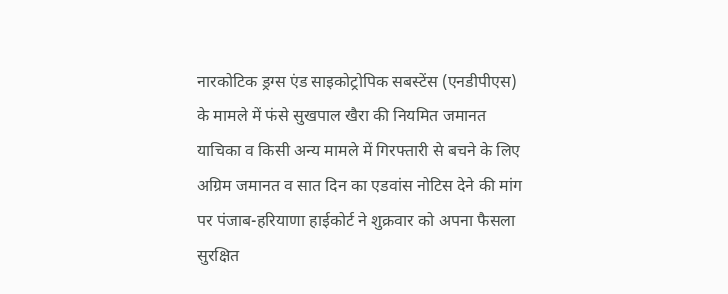नारकोटिक ड्रग्स एंड साइकोट्रोपिक सबस्टेंस (एनडीपीएस) के मामले में फंसे सुखपाल खैरा की नियमित जमानत याचिका व किसी अन्य मामले में गिरफ्तारी से बचने के लिए अग्रिम जमानत व सात दिन का एडवांस नोटिस देने की मांग पर पंजाब-हरियाणा हाईकोर्ट ने शुक्रवार को अपना फैसला सुरक्षित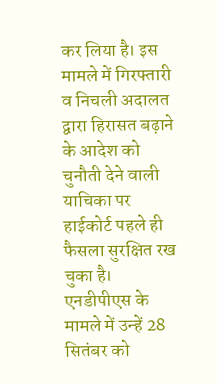कर लिया है। इस मामले में गिरफ्तारी व निचली अदालत द्वारा हिरासत बढ़ाने के आदेश को चुनौती देने वाली याचिका पर हाईकोर्ट पहले ही फैसला सुरक्षित रख चुका है। एनडीपीएस के मामले में उन्हें 28 सितंबर को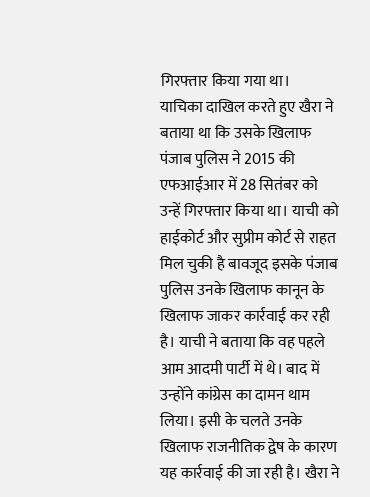गिरफ्तार किया गया था।
याचिका दाखिल करते हुए खैरा ने बताया था कि उसके खिलाफ पंजाब पुलिस ने 2015 की एफआईआर में 28 सितंबर को उन्हें गिरफ्तार किया था। याची को हाईकोर्ट और सुप्रीम कोर्ट से राहत मिल चुकी है बावजूद इसके पंजाब पुलिस उनके खिलाफ कानून के खिलाफ जाकर कार्रवाई कर रही है। याची ने बताया कि वह पहले आम आदमी पार्टी में थे। बाद में उन्होंने कांग्रेस का दामन थाम लिया। इसी के चलते उनके खिलाफ राजनीतिक द्वेष के कारण यह कार्रवाई की जा रही है। खैरा ने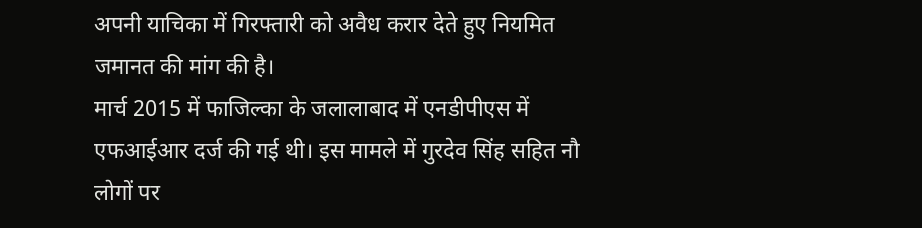अपनी याचिका में गिरफ्तारी को अवैध करार देते हुए नियमित जमानत की मांग की है।
मार्च 2015 में फाजिल्का के जलालाबाद में एनडीपीएस में एफआईआर दर्ज की गई थी। इस मामले में गुरदेव सिंह सहित नौ लोगों पर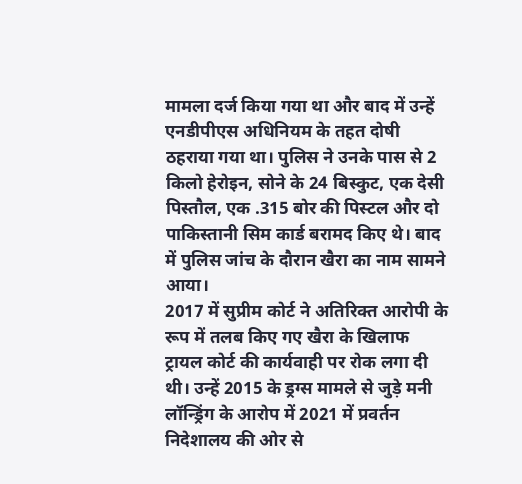मामला दर्ज किया गया था और बाद में उन्हें एनडीपीएस अधिनियम के तहत दोषी ठहराया गया था। पुलिस ने उनके पास से 2 किलो हेरोइन, सोने के 24 बिस्कुट, एक देसी पिस्तौल, एक .315 बोर की पिस्टल और दो पाकिस्तानी सिम कार्ड बरामद किए थे। बाद में पुलिस जांच के दौरान खैरा का नाम सामने आया।
2017 में सुप्रीम कोर्ट ने अतिरिक्त आरोपी के रूप में तलब किए गए खैरा के खिलाफ ट्रायल कोर्ट की कार्यवाही पर रोक लगा दी थी। उन्हें 2015 के ड्रग्स मामले से जुड़े मनी लॉन्ड्रिंग के आरोप में 2021 में प्रवर्तन निदेशालय की ओर से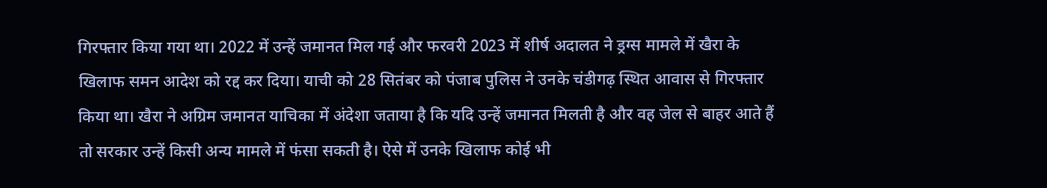गिरफ्तार किया गया था। 2022 में उन्हें जमानत मिल गई और फरवरी 2023 में शीर्ष अदालत ने ड्रग्स मामले में खैरा के खिलाफ समन आदेश को रद्द कर दिया। याची को 28 सितंबर को पंजाब पुलिस ने उनके चंडीगढ़ स्थित आवास से गिरफ्तार किया था। खैरा ने अग्रिम जमानत याचिका में अंदेशा जताया है कि यदि उन्हें जमानत मिलती है और वह जेल से बाहर आते हैं तो सरकार उन्हें किसी अन्य मामले में फंसा सकती है। ऐसे में उनके खिलाफ कोई भी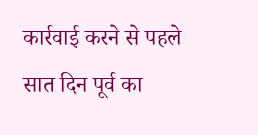कार्रवाई करने से पहले सात दिन पूर्व का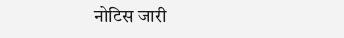नोटिस जारी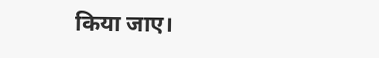किया जाए।